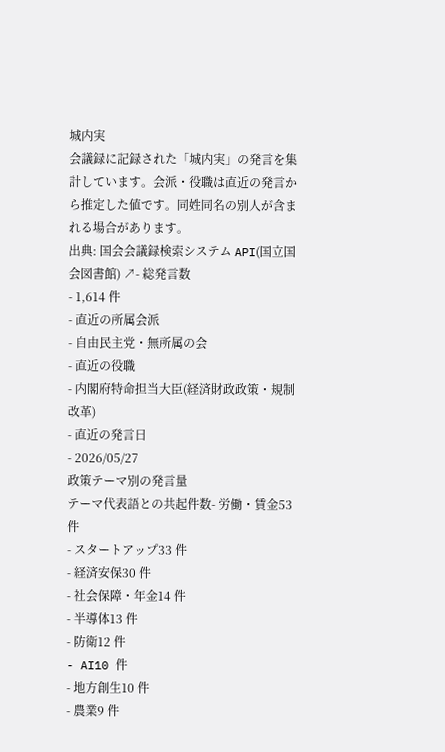城内実
会議録に記録された「城内実」の発言を集計しています。会派・役職は直近の発言から推定した値です。同姓同名の別人が含まれる場合があります。
出典: 国会会議録検索システム API(国立国会図書館) ↗- 総発言数
- 1,614 件
- 直近の所属会派
- 自由民主党・無所属の会
- 直近の役職
- 内閣府特命担当大臣(経済財政政策・規制改革)
- 直近の発言日
- 2026/05/27
政策テーマ別の発言量
テーマ代表語との共起件数- 労働・賃金53 件
- スタートアップ33 件
- 経済安保30 件
- 社会保障・年金14 件
- 半導体13 件
- 防衛12 件
- AI10 件
- 地方創生10 件
- 農業9 件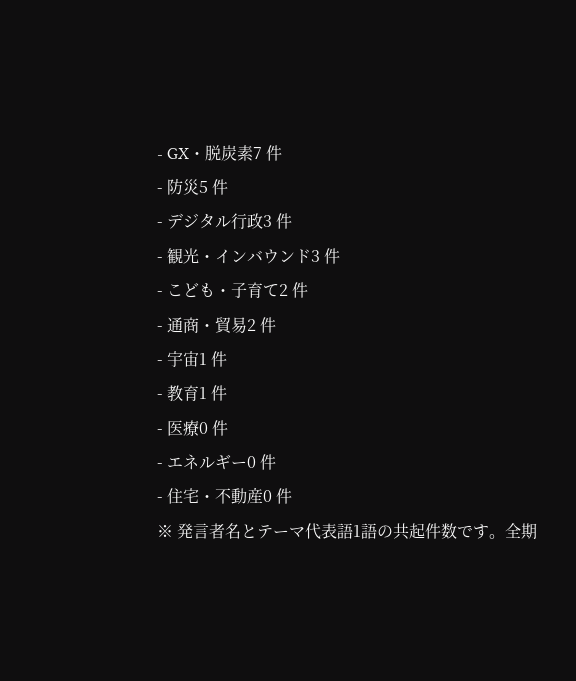- GX・脱炭素7 件
- 防災5 件
- デジタル行政3 件
- 観光・インバウンド3 件
- こども・子育て2 件
- 通商・貿易2 件
- 宇宙1 件
- 教育1 件
- 医療0 件
- エネルギー0 件
- 住宅・不動産0 件
※ 発言者名とテーマ代表語1語の共起件数です。全期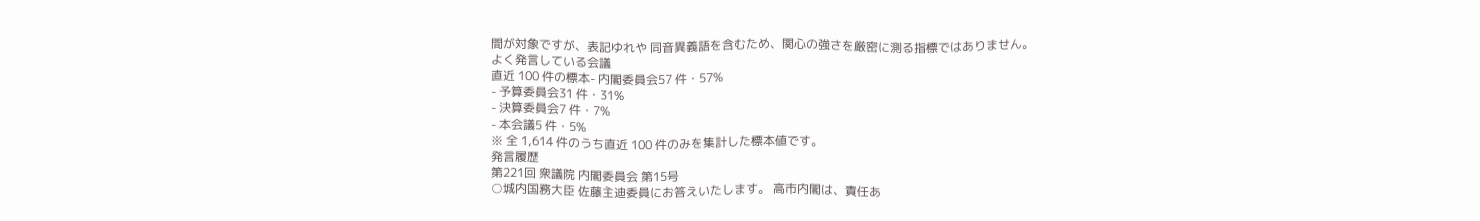間が対象ですが、表記ゆれや 同音異義語を含むため、関心の強さを厳密に測る指標ではありません。
よく発言している会議
直近 100 件の標本- 内閣委員会57 件・57%
- 予算委員会31 件・31%
- 決算委員会7 件・7%
- 本会議5 件・5%
※ 全 1,614 件のうち直近 100 件のみを集計した標本値です。
発言履歴
第221回 衆議院 内閣委員会 第15号
○城内国務大臣 佐藤主迪委員にお答えいたします。 高市内閣は、責任あ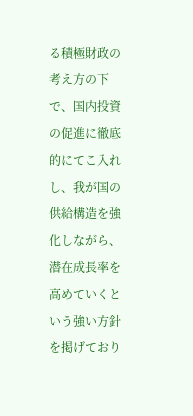る積極財政の考え方の下で、国内投資の促進に徹底的にてこ入れし、我が国の供給構造を強化しながら、潜在成長率を高めていくという強い方針を掲げており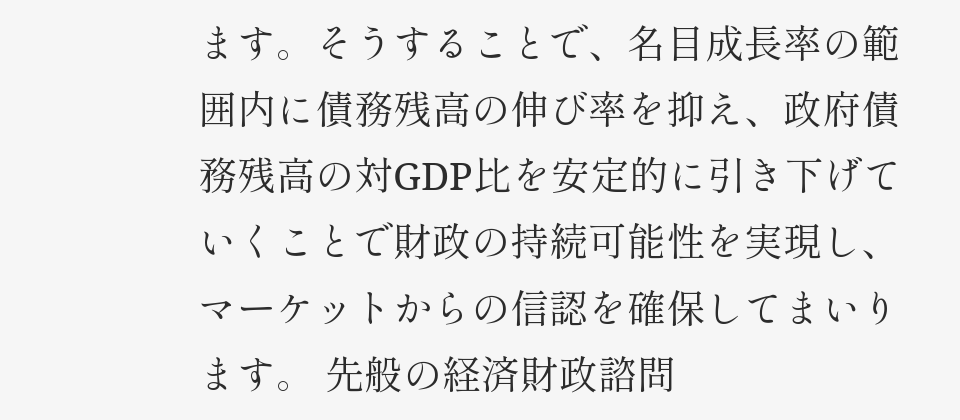ます。そうすることで、名目成長率の範囲内に債務残高の伸び率を抑え、政府債務残高の対GDP比を安定的に引き下げていくことで財政の持続可能性を実現し、マーケットからの信認を確保してまいります。 先般の経済財政諮問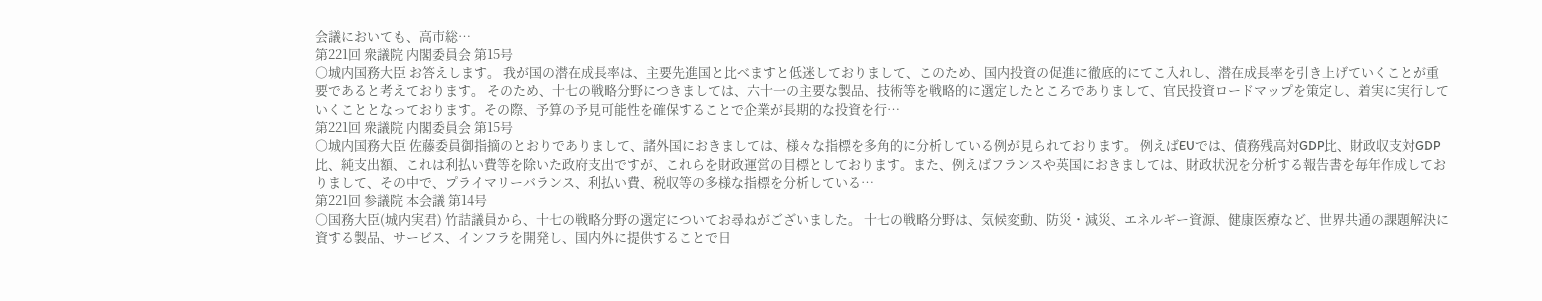会議においても、高市総…
第221回 衆議院 内閣委員会 第15号
○城内国務大臣 お答えします。 我が国の潜在成長率は、主要先進国と比べますと低迷しておりまして、このため、国内投資の促進に徹底的にてこ入れし、潜在成長率を引き上げていくことが重要であると考えております。 そのため、十七の戦略分野につきましては、六十一の主要な製品、技術等を戦略的に選定したところでありまして、官民投資ロードマップを策定し、着実に実行していくこととなっております。その際、予算の予見可能性を確保することで企業が長期的な投資を行…
第221回 衆議院 内閣委員会 第15号
○城内国務大臣 佐藤委員御指摘のとおりでありまして、諸外国におきましては、様々な指標を多角的に分析している例が見られております。 例えばEUでは、債務残高対GDP比、財政収支対GDP比、純支出額、これは利払い費等を除いた政府支出ですが、これらを財政運営の目標としております。また、例えばフランスや英国におきましては、財政状況を分析する報告書を毎年作成しておりまして、その中で、プライマリーバランス、利払い費、税収等の多様な指標を分析している…
第221回 参議院 本会議 第14号
○国務大臣(城内実君) 竹詰議員から、十七の戦略分野の選定についてお尋ねがございました。 十七の戦略分野は、気候変動、防災・減災、エネルギー資源、健康医療など、世界共通の課題解決に資する製品、サービス、インフラを開発し、国内外に提供することで日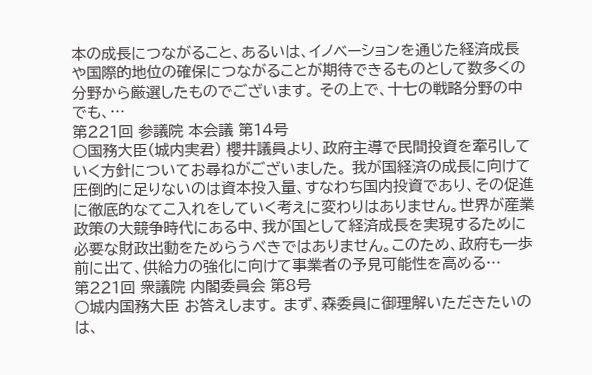本の成長につながること、あるいは、イノベーションを通じた経済成長や国際的地位の確保につながることが期待できるものとして数多くの分野から厳選したものでございます。 その上で、十七の戦略分野の中でも、…
第221回 参議院 本会議 第14号
○国務大臣(城内実君) 櫻井議員より、政府主導で民間投資を牽引していく方針についてお尋ねがございました。 我が国経済の成長に向けて圧倒的に足りないのは資本投入量、すなわち国内投資であり、その促進に徹底的なてこ入れをしていく考えに変わりはありません。世界が産業政策の大競争時代にある中、我が国として経済成長を実現するために必要な財政出動をためらうべきではありません。このため、政府も一歩前に出て、供給力の強化に向けて事業者の予見可能性を高める…
第221回 衆議院 内閣委員会 第8号
○城内国務大臣 お答えします。 まず、森委員に御理解いただきたいのは、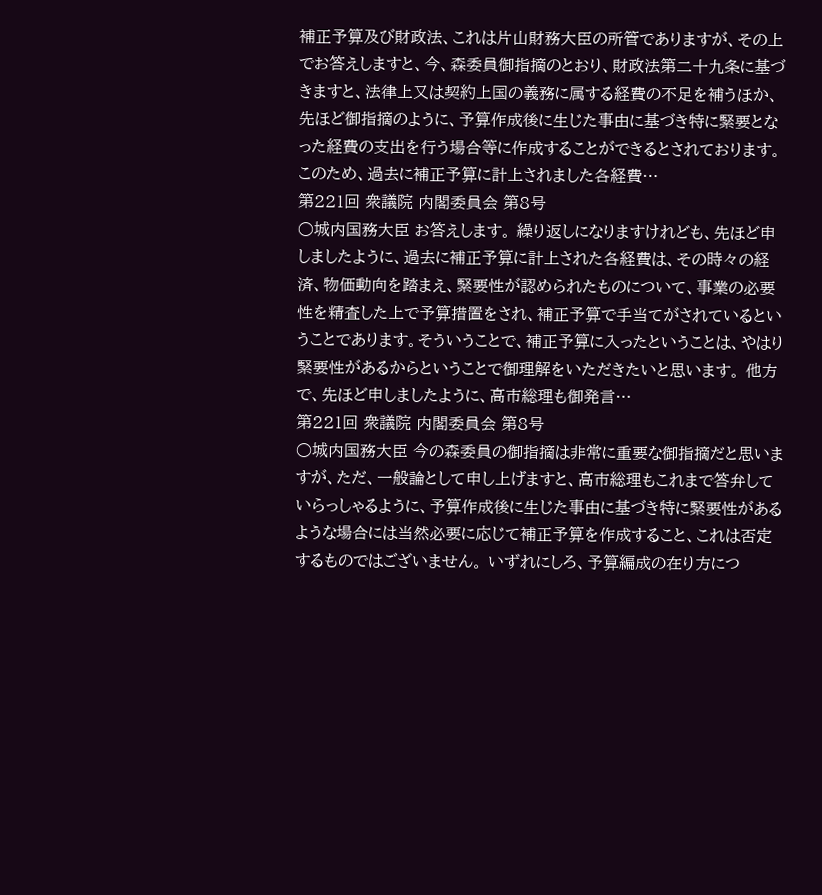補正予算及び財政法、これは片山財務大臣の所管でありますが、その上でお答えしますと、今、森委員御指摘のとおり、財政法第二十九条に基づきますと、法律上又は契約上国の義務に属する経費の不足を補うほか、先ほど御指摘のように、予算作成後に生じた事由に基づき特に緊要となった経費の支出を行う場合等に作成することができるとされております。このため、過去に補正予算に計上されました各経費…
第221回 衆議院 内閣委員会 第8号
○城内国務大臣 お答えします。 繰り返しになりますけれども、先ほど申しましたように、過去に補正予算に計上された各経費は、その時々の経済、物価動向を踏まえ、緊要性が認められたものについて、事業の必要性を精査した上で予算措置をされ、補正予算で手当てがされているということであります。そういうことで、補正予算に入ったということは、やはり緊要性があるからということで御理解をいただきたいと思います。 他方で、先ほど申しましたように、高市総理も御発言…
第221回 衆議院 内閣委員会 第8号
○城内国務大臣 今の森委員の御指摘は非常に重要な御指摘だと思いますが、ただ、一般論として申し上げますと、高市総理もこれまで答弁していらっしゃるように、予算作成後に生じた事由に基づき特に緊要性があるような場合には当然必要に応じて補正予算を作成すること、これは否定するものではございません。 いずれにしろ、予算編成の在り方につ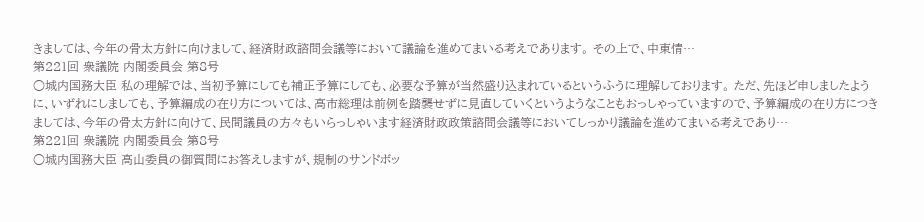きましては、今年の骨太方針に向けまして、経済財政諮問会議等において議論を進めてまいる考えであります。 その上で、中東情…
第221回 衆議院 内閣委員会 第8号
○城内国務大臣 私の理解では、当初予算にしても補正予算にしても、必要な予算が当然盛り込まれているというふうに理解しております。 ただ、先ほど申しましたように、いずれにしましても、予算編成の在り方については、高市総理は前例を踏襲せずに見直していくというようなこともおっしゃっていますので、予算編成の在り方につきましては、今年の骨太方針に向けて、民間議員の方々もいらっしゃいます経済財政政策諮問会議等においてしっかり議論を進めてまいる考えであり…
第221回 衆議院 内閣委員会 第8号
○城内国務大臣 高山委員の御質問にお答えしますが、規制のサンドボッ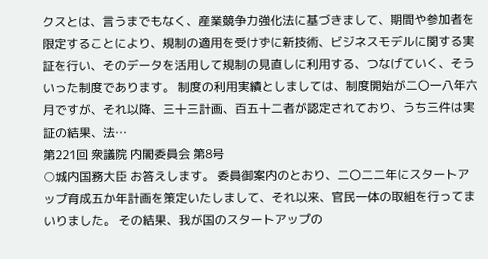クスとは、言うまでもなく、産業競争力強化法に基づきまして、期間や参加者を限定することにより、規制の適用を受けずに新技術、ビジネスモデルに関する実証を行い、そのデータを活用して規制の見直しに利用する、つなげていく、そういった制度であります。 制度の利用実績としましては、制度開始が二〇一八年六月ですが、それ以降、三十三計画、百五十二者が認定されており、うち三件は実証の結果、法…
第221回 衆議院 内閣委員会 第8号
○城内国務大臣 お答えします。 委員御案内のとおり、二〇二二年にスタートアップ育成五か年計画を策定いたしまして、それ以来、官民一体の取組を行ってまいりました。 その結果、我が国のスタートアップの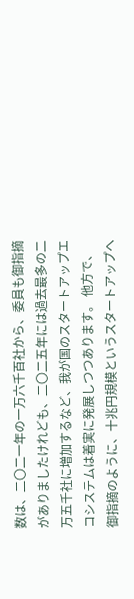数は、二〇二一年の一万六千百社から、委員も御指摘がありましたけれども、二〇二五年には過去最多の二万五千社に増加するなど、我が国のスタートアップエコシステムは着実に発展しつつあります。 他方で、御指摘のように、十兆円規模というスタートアップへ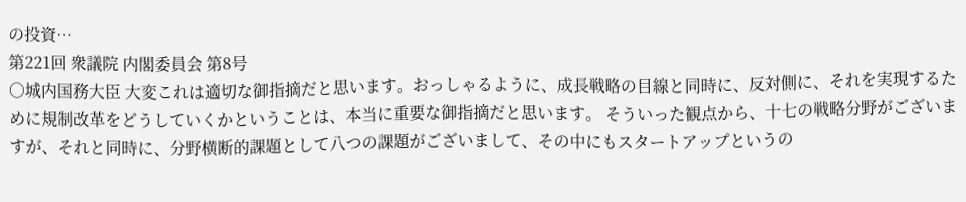の投資…
第221回 衆議院 内閣委員会 第8号
○城内国務大臣 大変これは適切な御指摘だと思います。おっしゃるように、成長戦略の目線と同時に、反対側に、それを実現するために規制改革をどうしていくかということは、本当に重要な御指摘だと思います。 そういった観点から、十七の戦略分野がございますが、それと同時に、分野横断的課題として八つの課題がございまして、その中にもスタートアップというの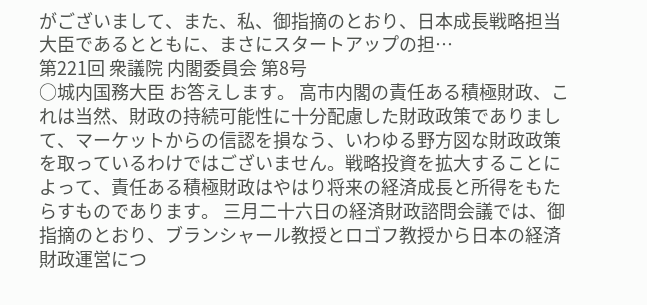がございまして、また、私、御指摘のとおり、日本成長戦略担当大臣であるとともに、まさにスタートアップの担…
第221回 衆議院 内閣委員会 第8号
○城内国務大臣 お答えします。 高市内閣の責任ある積極財政、これは当然、財政の持続可能性に十分配慮した財政政策でありまして、マーケットからの信認を損なう、いわゆる野方図な財政政策を取っているわけではございません。戦略投資を拡大することによって、責任ある積極財政はやはり将来の経済成長と所得をもたらすものであります。 三月二十六日の経済財政諮問会議では、御指摘のとおり、ブランシャール教授とロゴフ教授から日本の経済財政運営につ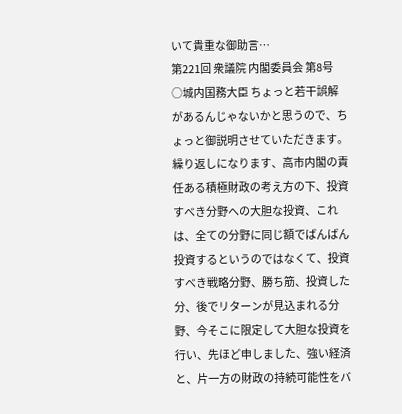いて貴重な御助言…
第221回 衆議院 内閣委員会 第8号
○城内国務大臣 ちょっと若干誤解があるんじゃないかと思うので、ちょっと御説明させていただきます。 繰り返しになります、高市内閣の責任ある積極財政の考え方の下、投資すべき分野への大胆な投資、これは、全ての分野に同じ額でばんばん投資するというのではなくて、投資すべき戦略分野、勝ち筋、投資した分、後でリターンが見込まれる分野、今そこに限定して大胆な投資を行い、先ほど申しました、強い経済と、片一方の財政の持続可能性をバ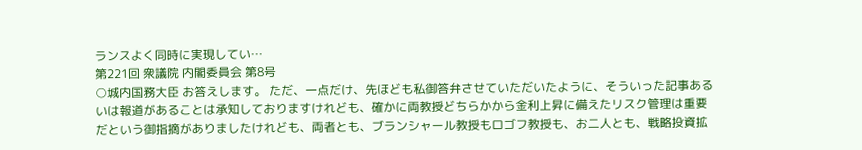ランスよく同時に実現してい…
第221回 衆議院 内閣委員会 第8号
○城内国務大臣 お答えします。 ただ、一点だけ、先ほども私御答弁させていただいたように、そういった記事あるいは報道があることは承知しておりますけれども、確かに両教授どちらかから金利上昇に備えたリスク管理は重要だという御指摘がありましたけれども、両者とも、ブランシャール教授もロゴフ教授も、お二人とも、戦略投資拡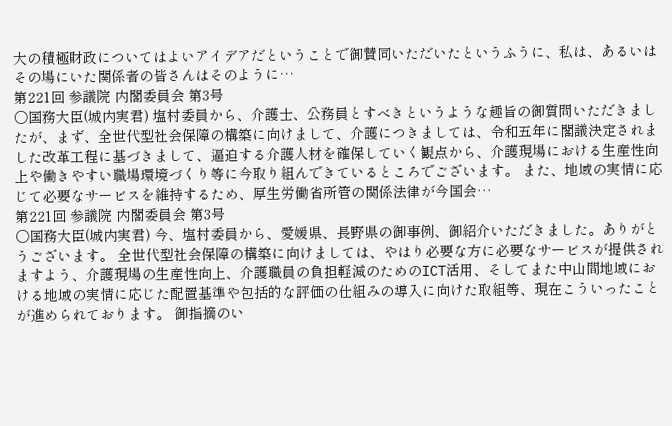大の積極財政についてはよいアイデアだということで御賛同いただいたというふうに、私は、あるいはその場にいた関係者の皆さんはそのように…
第221回 参議院 内閣委員会 第3号
○国務大臣(城内実君) 塩村委員から、介護士、公務員とすべきというような趣旨の御質問いただきましたが、まず、全世代型社会保障の構築に向けまして、介護につきましては、令和五年に閣議決定されました改革工程に基づきまして、逼迫する介護人材を確保していく観点から、介護現場における生産性向上や働きやすい職場環境づくり等に今取り組んできているところでございます。 また、地域の実情に応じて必要なサービスを維持するため、厚生労働省所管の関係法律が今国会…
第221回 参議院 内閣委員会 第3号
○国務大臣(城内実君) 今、塩村委員から、愛媛県、長野県の御事例、御紹介いただきました。ありがとうございます。 全世代型社会保障の構築に向けましては、やはり必要な方に必要なサービスが提供されますよう、介護現場の生産性向上、介護職員の負担軽減のためのICT活用、そしてまた中山間地域における地域の実情に応じた配置基準や包括的な評価の仕組みの導入に向けた取組等、現在こういったことが進められております。 御指摘のい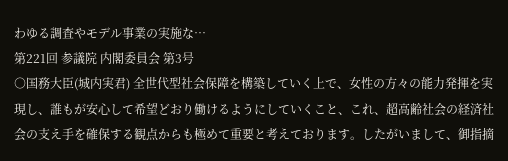わゆる調査やモデル事業の実施な…
第221回 参議院 内閣委員会 第3号
○国務大臣(城内実君) 全世代型社会保障を構築していく上で、女性の方々の能力発揮を実現し、誰もが安心して希望どおり働けるようにしていくこと、これ、超高齢社会の経済社会の支え手を確保する観点からも極めて重要と考えております。したがいまして、御指摘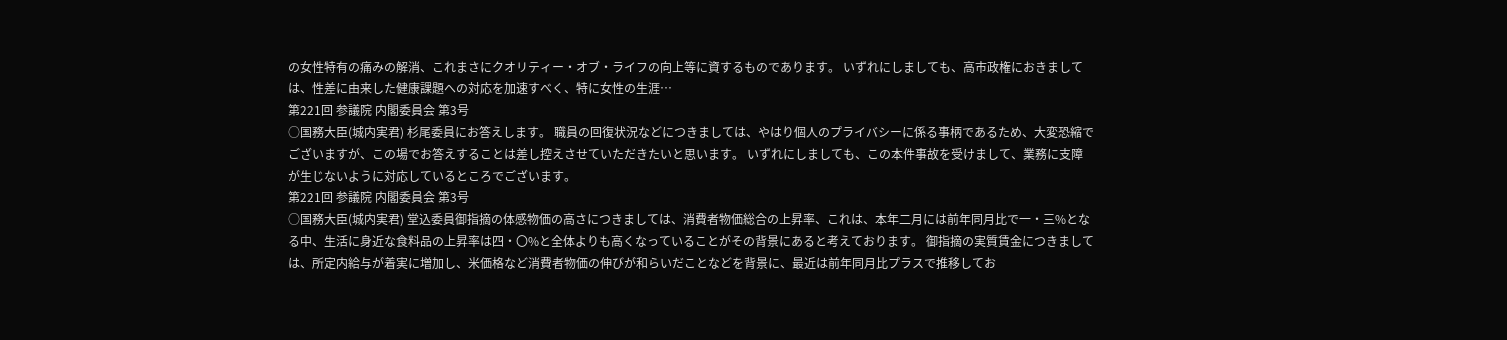の女性特有の痛みの解消、これまさにクオリティー・オブ・ライフの向上等に資するものであります。 いずれにしましても、高市政権におきましては、性差に由来した健康課題への対応を加速すべく、特に女性の生涯…
第221回 参議院 内閣委員会 第3号
○国務大臣(城内実君) 杉尾委員にお答えします。 職員の回復状況などにつきましては、やはり個人のプライバシーに係る事柄であるため、大変恐縮でございますが、この場でお答えすることは差し控えさせていただきたいと思います。 いずれにしましても、この本件事故を受けまして、業務に支障が生じないように対応しているところでございます。
第221回 参議院 内閣委員会 第3号
○国務大臣(城内実君) 堂込委員御指摘の体感物価の高さにつきましては、消費者物価総合の上昇率、これは、本年二月には前年同月比で一・三%となる中、生活に身近な食料品の上昇率は四・〇%と全体よりも高くなっていることがその背景にあると考えております。 御指摘の実質賃金につきましては、所定内給与が着実に増加し、米価格など消費者物価の伸びが和らいだことなどを背景に、最近は前年同月比プラスで推移してお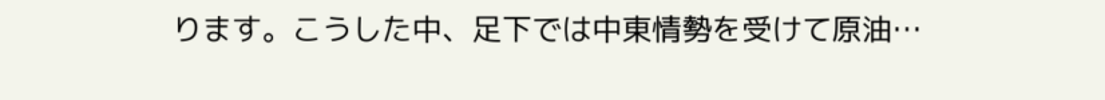ります。こうした中、足下では中東情勢を受けて原油…